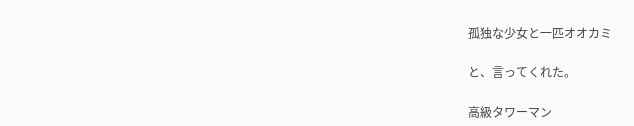孤独な少女と一匹オオカミ

と、言ってくれた。

高級タワーマン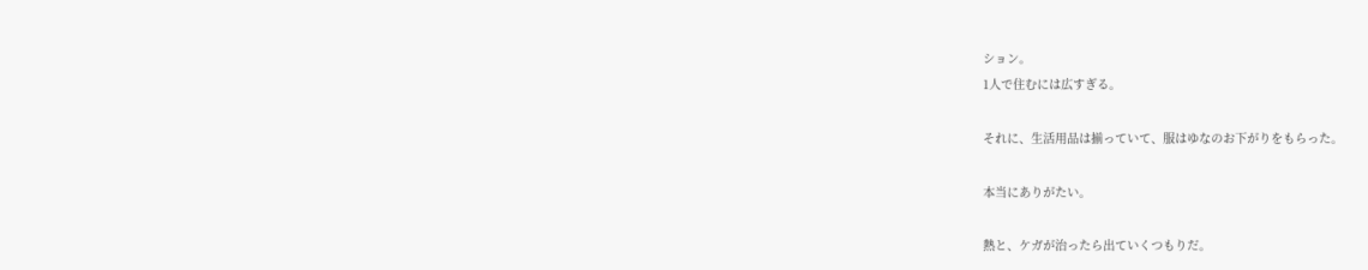ション。
1人で住むには広すぎる。

それに、生活用品は揃っていて、服はゆなのお下がりをもらった。

本当にありがたい。

熱と、ケガが治ったら出ていくつもりだ。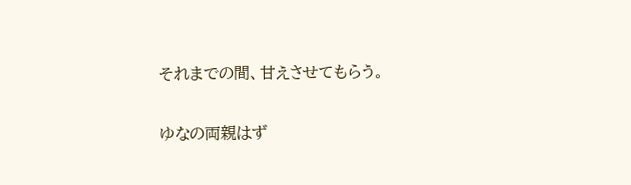それまでの間、甘えさせてもらう。

ゆなの両親はず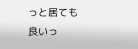っと居ても良いっ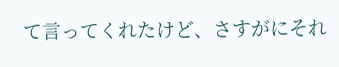て言ってくれたけど、さすがにそれ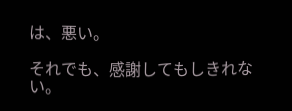は、悪い。

それでも、感謝してもしきれない。